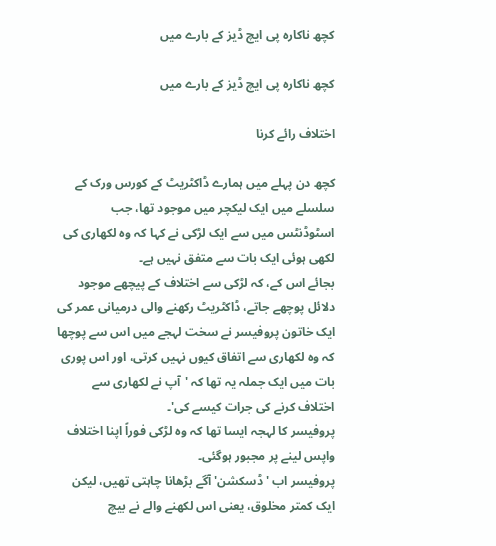کچھ ناکارہ پی ایچ ڈیز کے بارے میں

کچھ ناکارہ پی ایچ ڈیز کے بارے میں

اختلاف رائے کرنا

کچھ دن پہلے میں ہمارے ڈاکٹریٹ کے کورس ورک کے سلسلے میں ایک لیکچر میں موجود تھا، جب اسٹوڈنٹس میں سے ایک لڑکی نے کہا کہ وہ لکھاری کی لکھی ہوئی ایک بات سے متفق نہیں ہے۔
بجائے اس کے، کہ لڑکی سے اختلاف کے پیچھے موجود دلائل پوچھے جاتے، ڈاکٹریٹ رکھنے والی درمیانی عمر کی ایک خاتون پروفیسر نے سخت لہجے میں اس سے پوچھا کہ وہ لکھاری سے اتفاق کیوں نہیں کرتی، اور اس پوری بات میں ایک جملہ یہ تھا کہ 'آپ نے لکھاری سے اختلاف کرنے کی جرات کیسے کی'۔
پروفیسر کا لہجہ ایسا تھا کہ وہ لڑکی فوراً اپنا اختلاف واپس لینے پر مجبور ہوگئی۔
پروفیسر اب 'ڈسکشن' آگے بڑھانا چاہتی تھیں، لیکن ایک کمتر مخلوق، یعنی اس لکھنے والے نے بیچ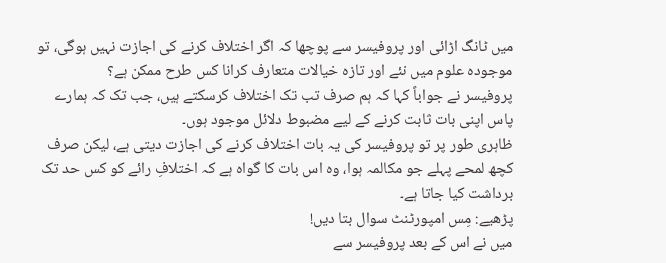میں ٹانگ اڑائی اور پروفیسر سے پوچھا کہ اگر اختلاف کرنے کی اجازت نہیں ہوگی، تو موجودہ علوم میں نئے اور تازہ خیالات متعارف کرانا کس طرح ممکن ہے؟
پروفیسر نے جواباً کہا کہ ہم صرف تب تک اختلاف کرسکتے ہیں، جب تک کہ ہمارے پاس اپنی بات ثابت کرنے کے لیے مضبوط دلائل موجود ہوں۔
ظاہری طور پر تو پروفیسر کی یہ بات اختلاف کرنے کی اجازت دیتی ہے، لیکن صرف کچھ لمحے پہلے جو مکالمہ ہوا، وہ اس بات کا گواہ ہے کہ اختلافِ رائے کو کس حد تک برداشت کیا جاتا ہے۔
پڑھیے: مِس امپورٹنٹ سوال بتا دیں!
میں نے اس کے بعد پروفیسر سے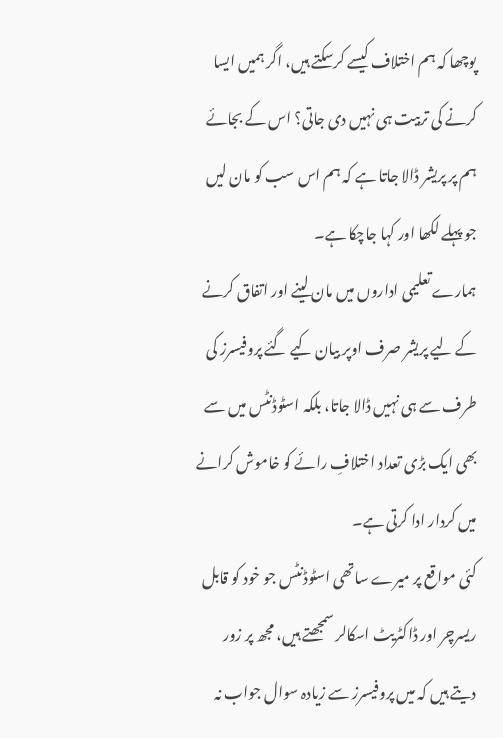پوچھا کہ ہم اختلاف کیسے کرسکتے ہیں، اگر ہمیں ایسا کرنے کی تربیت ہی نہیں دی جاتی؟ اس کے بجائے ہم پر پریشر ڈالا جاتا ہے کہ ہم اس سب کو مان لیں جو پہلے لکھا اور کہا جاچکا ہے۔
ہمارے تعلیمی اداروں میں مان لینے اور اتفاق کرنے کے لیے پریشر صرف اوپر بیان کیے گئے پروفیسرز کی طرف سے ہی نہیں ڈالا جاتا، بلکہ اسٹوڈنٹس میں سے بھی ایک بڑی تعداد اختلافِ رائے کو خاموش کرانے میں کردار ادا کرتی ہے۔
کئی مواقع پر میرے ساتھی اسٹوڈنٹس جو خود کو قابل ریسرچر اور ڈاکٹریٹ اسکالر سمجھتے ہیں، مجھ پر زور دیتے ہیں کہ میں پروفیسرز سے زیادہ سوال جواب نہ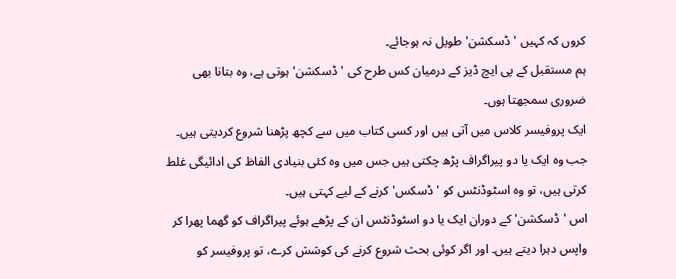کروں کہ کہیں 'ڈسکشن' طویل نہ ہوجائے۔
ہم مستقبل کے پی ایچ ڈیز کے درمیان کس طرح کی 'ڈسکشن' ہوتی ہے، وہ بتانا بھی ضروری سمجھتا ہوں۔
ایک پروفیسر کلاس میں آتی ہیں اور کسی کتاب میں سے کچھ پڑھنا شروع کردیتی ہیں۔ جب وہ ایک یا دو پیراگراف پڑھ چکتی ہیں جس میں وہ کئی بنیادی الفاظ کی ادائیگی غلط کرتی ہیں، تو وہ اسٹوڈنٹس کو 'ڈسکس' کرنے کے لیے کہتی ہیں۔
اس 'ڈسکشن' کے دوران ایک یا دو اسٹوڈنٹس ان کے پڑھے ہوئے پیراگراف کو گھما پھرا کر واپس دہرا دیتے ہیں۔ اور اگر کوئی بحث شروع کرنے کی کوشش کرے، تو پروفیسر کو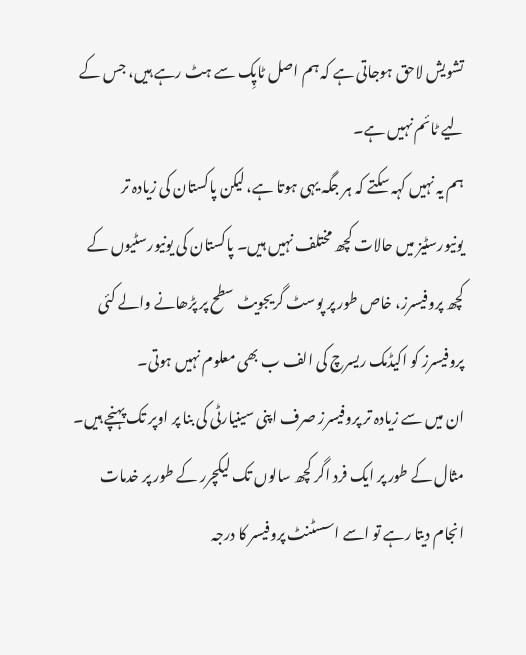تشویش لاحق ہوجاتی ہے کہ ہم اصل ٹاپِک سے ہٹ رہے ہیں، جس کے لیے ٹائم نہیں ہے۔
ہم یہ نہیں کہہ سکتے کہ ہر جگہ یہی ہوتا ہے، لیکن پاکستان کی زیادہ تر یونیورسٹیز میں حالات کچھ مختلف نہیں ہیں۔ پاکستان کی یونیورسٹیوں کے کچھ پروفیسرز، خاص طور پر پوسٹ گریجویٹ سطح پر پڑھانے والے کئی پروفیسرز کو اکیڈمک ریسرچ کی الف ب بھی معلوم نہیں ہوتی۔
ان میں سے زیادہ تر پروفیسرز صرف اپنی سینیارٹی کی بنا پر اوپر تک پہنچے ہیں۔ مثال کے طور پر ایک فرد اگر کچھ سالوں تک لیکچرر کے طور پر خدمات انجام دیتا رہے تو اسے اسسٹنٹ پروفیسر کا درجہ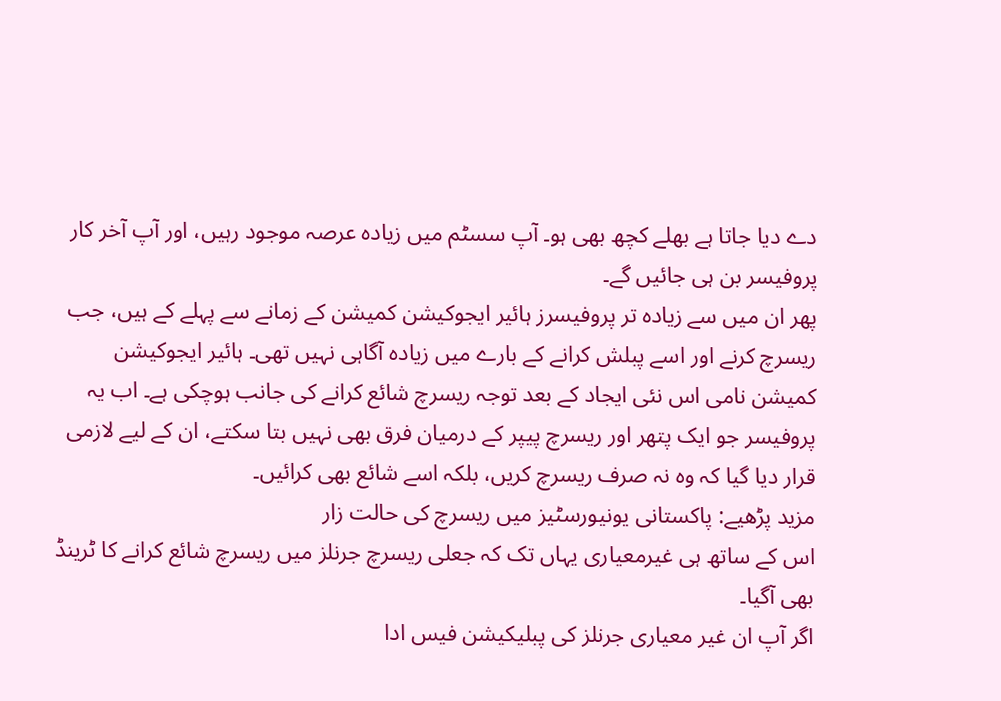دے دیا جاتا ہے بھلے کچھ بھی ہو۔ آپ سسٹم میں زیادہ عرصہ موجود رہیں، اور آپ آخر کار پروفیسر بن ہی جائیں گے۔
پھر ان میں سے زیادہ تر پروفیسرز ہائیر ایجوکیشن کمیشن کے زمانے سے پہلے کے ہیں، جب ریسرچ کرنے اور اسے پبلش کرانے کے بارے میں زیادہ آگاہی نہیں تھی۔ ہائیر ایجوکیشن کمیشن نامی اس نئی ایجاد کے بعد توجہ ریسرچ شائع کرانے کی جانب ہوچکی ہے۔ اب یہ پروفیسر جو ایک پتھر اور ریسرچ پیپر کے درمیان فرق بھی نہیں بتا سکتے، ان کے لیے لازمی قرار دیا گیا کہ وہ نہ صرف ریسرچ کریں، بلکہ اسے شائع بھی کرائیں۔
مزید پڑھیے: پاکستانی یونیورسٹیز میں ریسرچ کی حالت زار
اس کے ساتھ ہی غیرمعیاری یہاں تک کہ جعلی ریسرچ جرنلز میں ریسرچ شائع کرانے کا ٹرینڈ بھی آگیا۔
اگر آپ ان غیر معیاری جرنلز کی پبلیکیشن فیس ادا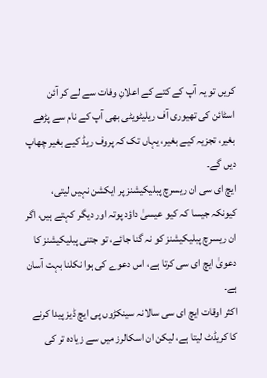کریں تو یہ آپ کے کتے کے اعلانِ وفات سے لے کر آئن اسٹائن کی تھیوری آف ریلیٹویٹی بھی آپ کے نام سے پڑھے بغیر، تجزیہ کیے بغیر، یہاں تک کہ پروف ریڈ کیے بغیر چھاپ دیں گے۔
ایچ ای سی ان ریسرچ پبلیکیشنز پر ایکشن نہیں لیتی، کیونکہ جیسا کہ کیو عیسیٰ داؤد پوتہ اور دیگر کہتے ہیں، اگر ان ریسرچ پبلیکیشنز کو نہ گنا جائے، تو جتنی پبلیکیشنز کا دعویٰ ایچ ای سی کرتا ہے، اس دعوے کی ہوا نکلنا بہت آسان ہے۔
اکثر اوقات ایچ ای سی سالانہ سینکڑوں پی ایچ ڈیز پیدا کرنے کا کریڈٹ لیتا ہے، لیکن ان اسکالرز میں سے زیادہ تر کی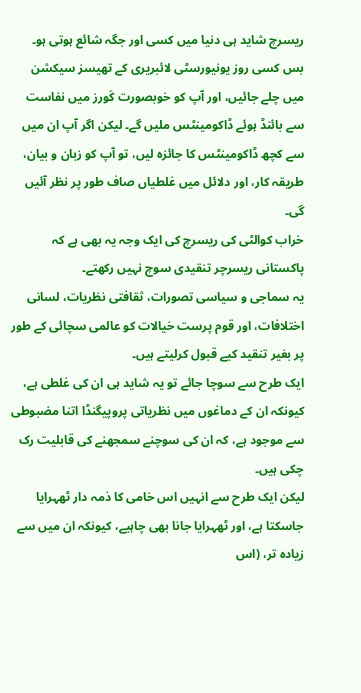ریسرچ شاید ہی دنیا میں کسی اور جگہ شائع ہوتی ہو۔
بس کسی روز یونیورسٹی لائبریری کے تھیسز سیکشن میں چلے جائیں، اور آپ کو خوبصورت کَورز میں نفاست سے بائنڈ ہوئے ڈاکومینٹس ملیں گے۔ لیکن اگر آپ ان میں سے کچھ ڈاکومینٹس کا جائزہ لیں، تو آپ کو زبان و بیان، طریقہ کار، اور دلائل میں غلطیاں صاف طور پر نظر آئیں گی۔
خراب کوالٹی کی ریسرچ کی ایک وجہ یہ بھی ہے کہ پاکستانی ریسرچر تنقیدی سوچ نہیں رکھتے۔
یہ سماجی و سیاسی تصورات، ثقافتی نظریات، لسانی اختلافات، اور قوم پرست خیالات کو عالمی سچائی کے طور پر بغیر تنقید کیے قبول کرلیتے ہیں۔
ایک طرح سے سوچا جائے تو یہ شاید ہی ان کی غلطی ہے، کیونکہ ان کے دماغوں میں نظریاتی پروپیگنڈا اتنا مضبوطی سے موجود ہے، کہ ان کی سوچنے سمجھنے کی قابلیت رک چکی ہیں۔
لیکن ایک طرح سے انہیں اس خامی کا ذمہ دار ٹھہرایا جاسکتا ہے، اور ٹھہرایا جانا بھی چاہیے، کیونکہ ان میں سے زیادہ تر، (اس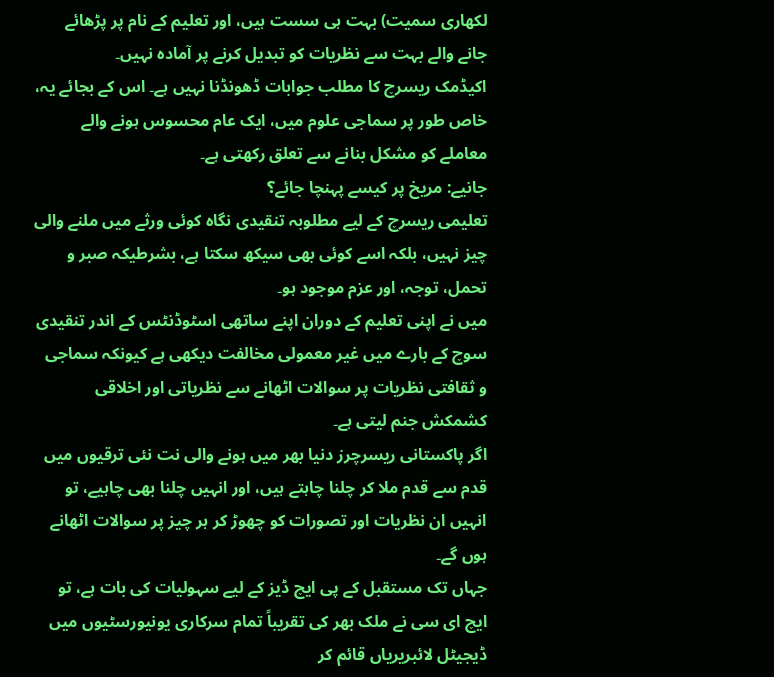لکھاری سمیت) بہت ہی سست ہیں، اور تعلیم کے نام پر پڑھائے جانے والے بہت سے نظریات کو تبدیل کرنے پر آمادہ نہیں۔
اکیڈمک ریسرچ کا مطلب جوابات ڈھونڈنا نہیں ہے۔ اس کے بجائے یہ، خاص طور پر سماجی علوم میں، ایک عام محسوس ہونے والے معاملے کو مشکل بنانے سے تعلق رکھتی ہے۔
جانیے: مریخ پر کیسے پہنچا جائے؟
تعلیمی ریسرچ کے لیے مطلوبہ تنقیدی نگاہ کوئی ورثے میں ملنے والی چیز نہیں، بلکہ اسے کوئی بھی سیکھ سکتا ہے، بشرطیکہ صبر و تحمل، توجہ، اور عزم موجود ہو۔
میں نے اپنی تعلیم کے دوران اپنے ساتھی اسٹوڈنٹس کے اندر تنقیدی سوچ کے بارے میں غیر معمولی مخالفت دیکھی ہے کیونکہ سماجی و ثقافتی نظریات پر سوالات اٹھانے سے نظریاتی اور اخلاقی کشمکش جنم لیتی ہے۔
اگر پاکستانی ریسرچرز دنیا بھر میں ہونے والی نت نئی ترقیوں میں قدم سے قدم ملا کر چلنا چاہتے ہیں، اور انہیں چلنا بھی چاہیے، تو انہیں ان نظریات اور تصورات کو چھوڑ کر ہر چیز پر سوالات اٹھانے ہوں گے۔
جہاں تک مستقبل کے پی ایچ ڈیز کے لیے سہولیات کی بات ہے، تو ایچ ای سی نے ملک بھر کی تقریباً تمام سرکاری یونیورسٹیوں میں ڈیجیٹل لائبریریاں قائم کر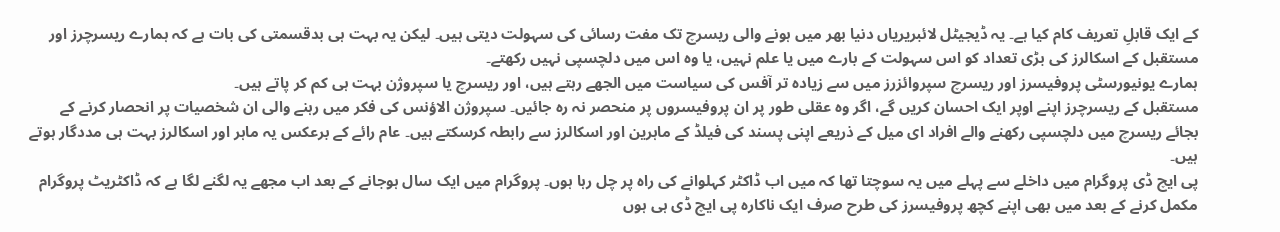کے ایک قابلِ تعریف کام کیا ہے۔ یہ ڈیجیٹل لائبریریاں دنیا بھر میں ہونے والی ریسرچ تک مفت رسائی کی سہولت دیتی ہیں۔ لیکن یہ بہت ہی بدقسمتی کی بات ہے کہ ہمارے ریسرچرز اور مستقبل کے اسکالرز کی بڑی تعداد کو اس سہولت کے بارے میں یا علم نہیں، یا وہ اس میں دلچسپی نہیں رکھتے۔
ہمارے یونیورسٹی پروفیسرز اور ریسرچ سپروائزرز میں سے زیادہ تر آفس کی سیاست میں الجھے رہتے ہیں، اور ریسرچ یا سپروژن بہت ہی کم کر پاتے ہیں۔
مستقبل کے ریسرچرز اپنے اوپر ایک احسان کریں گے، اگر وہ عقلی طور پر ان پروفیسروں پر منحصر نہ رہ جائیں۔ سپروژن الاؤنس کی فکر میں رہنے والی ان شخصیات پر انحصار کرنے کے بجائے ریسرچ میں دلچسپی رکھنے والے افراد ای میل کے ذریعے اپنی پسند کی فیلڈ کے ماہرین اور اسکالرز سے رابطہ کرسکتے ہیں۔ عام رائے کے برعکس یہ ماہر اور اسکالرز بہت ہی مددگار ہوتے ہیں۔
پی ایچ ڈی پروگرام میں داخلے سے پہلے میں یہ سوچتا تھا کہ میں اب ڈاکٹر کہلوانے کی راہ پر چل رہا ہوں۔ پروگرام میں ایک سال ہوجانے کے بعد اب مجھے یہ لگنے لگا ہے کہ ڈاکٹریٹ پروگرام مکمل کرنے کے بعد میں بھی اپنے کچھ پروفیسرز کی طرح صرف ایک ناکارہ پی ایچ ڈی ہی ہوں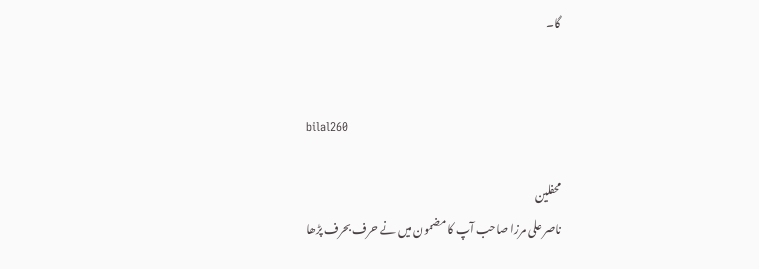گا۔


bilal260

محفلین
ناصر علی مرزا صاحب آپ کا مضمون میں نے حرف بحرف پڑھا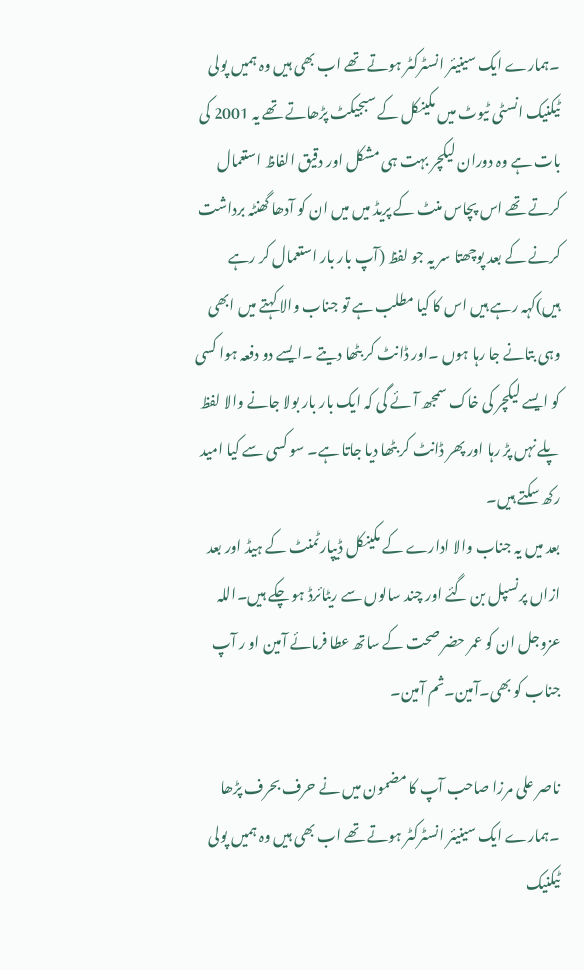۔ہمارے ایک سینیئر انسٹرکٹر ہوتے تھے اب بھی ہیں وہ ہمیں پولی ٹیکنیک انسٹی ٹیوٹ میں مکینکل کے سبجیکٹ پڑھاتے تھے یہ 2001 کی بات ہے وہ دوران لیکچر بہت ہی مشکل اور دقیق الفاظ استعمال کرتے تھے اس پچاس منٹ کے پریڈ میں میں ان کو آدھا گھنٹہ برداشت کرنے کے بعد پوچھتا سر یہ جو لفظ (آپ بار بار استعمال کر رہے ہیں)کہہ رہے ہیں اس کا کیا مطلب ہے تو جناب والا کہتے میں ابھی وہی بتانے جا رہا ہوں ۔اور ڈانٹ کر بٹھا دیتے ۔ایسے دو دفعہ ہوا کسی کو ایسے لیکچر کی خاک سمجھ آئے گی کہ ایک بار بار بولا جانے والا لفظ پلے نہں پڑ رہا اور پھر ڈانٹ کر بٹھا دیا جاتا ہے۔ سو کسی سے کیا امید رکھ سکتے ہیں۔
بعد میں یہ جناب والا ادارے کے مکینکل ڈیپارٹمنٹ کے ہیڈ اور بعد ازاں پرنسپل بن گئے اور چند سالوں سے ریٹائرڈ ہو چکے ہیں۔اللہ عزوجل ان کو عمر حضر صحت کے ساتھ عطا فرمائے آمین او ر آپ جناب کو بھی۔آمین۔ثم آمین۔

ناصر علی مرزا صاحب آپ کا مضمون میں نے حرف بحرف پڑھا ۔ہمارے ایک سینیئر انسٹرکٹر ہوتے تھے اب بھی ہیں وہ ہمیں پولی ٹیکنیک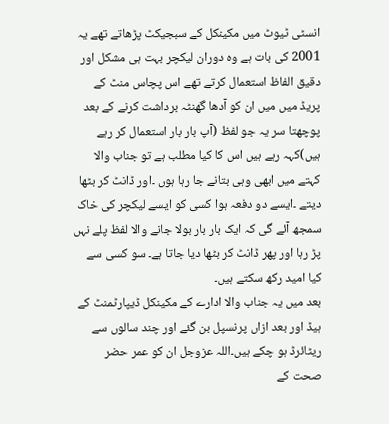انسٹی ٹیوٹ میں مکینکل کے سبجیکٹ پڑھاتے تھے یہ 2001 کی بات ہے وہ دوران لیکچر بہت ہی مشکل اور دقیق الفاظ استعمال کرتے تھے اس پچاس منٹ کے پریڈ میں میں ان کو آدھا گھنٹہ برداشت کرنے کے بعد پوچھتا سر یہ جو لفظ (آپ بار بار استعمال کر رہے ہیں)کہہ رہے ہیں اس کا کیا مطلب ہے تو جناب والا کہتے میں ابھی وہی بتانے جا رہا ہوں ۔اور ڈانٹ کر بٹھا دیتے ۔ایسے دو دفعہ ہوا کسی کو ایسے لیکچر کی خاک سمجھ آئے گی کہ ایک بار بار بولا جانے والا لفظ پلے نہں پڑ رہا اور پھر ڈانٹ کر بٹھا دیا جاتا ہے۔ سو کسی سے کیا امید رکھ سکتے ہیں۔
بعد میں یہ جناب والا ادارے کے مکینکل ڈیپارٹمنٹ کے ہیڈ اور بعد ازاں پرنسپل بن گئے اور چند سالوں سے ریٹائرڈ ہو چکے ہیں۔اللہ عزوجل ان کو عمر حضر صحت کے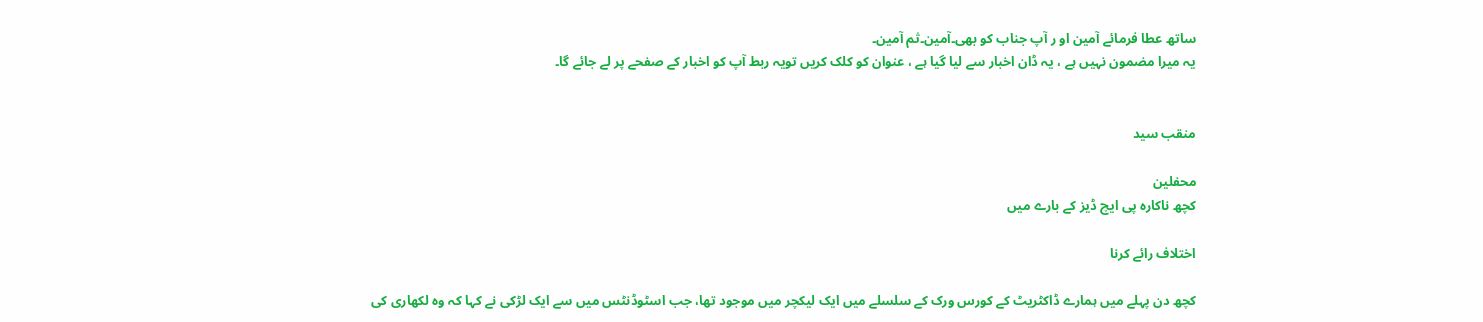ساتھ عطا فرمائے آمین او ر آپ جناب کو بھی۔آمین۔ثم آمین۔
یہ میرا مضمون نہیں ہے ، یہ ڈان اخبار سے لیا گیا ہے ، عنوان کو کلک کریں تویہ ربط آپ کو اخبار کے صفحے پر لے جائے گا۔


منقب سید

محفلین
کچھ ناکارہ پی ایچ ڈیز کے بارے میں

اختلاف رائے کرنا

کچھ دن پہلے میں ہمارے ڈاکٹریٹ کے کورس ورک کے سلسلے میں ایک لیکچر میں موجود تھا، جب اسٹوڈنٹس میں سے ایک لڑکی نے کہا کہ وہ لکھاری کی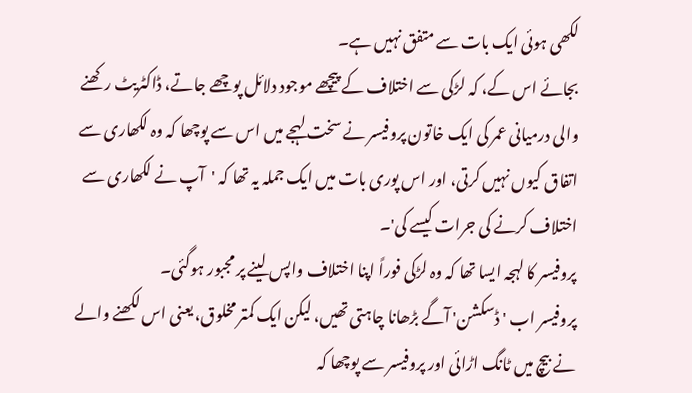لکھی ہوئی ایک بات سے متفق نہیں ہے۔
بجائے اس کے، کہ لڑکی سے اختلاف کے پیچھے موجود دلائل پوچھے جاتے، ڈاکٹریٹ رکھنے والی درمیانی عمر کی ایک خاتون پروفیسر نے سخت لہجے میں اس سے پوچھا کہ وہ لکھاری سے اتفاق کیوں نہیں کرتی، اور اس پوری بات میں ایک جملہ یہ تھا کہ 'آپ نے لکھاری سے اختلاف کرنے کی جرات کیسے کی'۔
پروفیسر کا لہجہ ایسا تھا کہ وہ لڑکی فوراً اپنا اختلاف واپس لینے پر مجبور ہوگئی۔
پروفیسر اب 'ڈسکشن' آگے بڑھانا چاہتی تھیں، لیکن ایک کمتر مخلوق، یعنی اس لکھنے والے نے بیچ میں ٹانگ اڑائی اور پروفیسر سے پوچھا کہ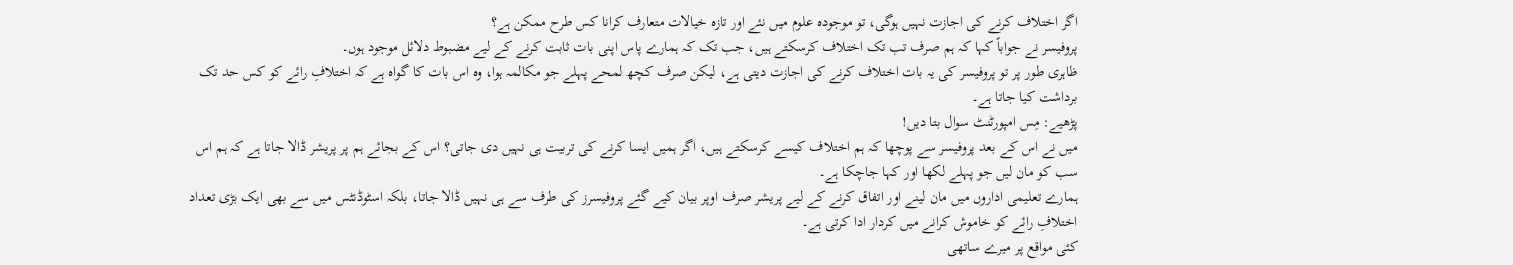اگر اختلاف کرنے کی اجازت نہیں ہوگی، تو موجودہ علوم میں نئے اور تازہ خیالات متعارف کرانا کس طرح ممکن ہے؟
پروفیسر نے جواباً کہا کہ ہم صرف تب تک اختلاف کرسکتے ہیں، جب تک کہ ہمارے پاس اپنی بات ثابت کرنے کے لیے مضبوط دلائل موجود ہوں۔
ظاہری طور پر تو پروفیسر کی یہ بات اختلاف کرنے کی اجازت دیتی ہے، لیکن صرف کچھ لمحے پہلے جو مکالمہ ہوا، وہ اس بات کا گواہ ہے کہ اختلافِ رائے کو کس حد تک برداشت کیا جاتا ہے۔
پڑھیے: مِس امپورٹنٹ سوال بتا دیں!
میں نے اس کے بعد پروفیسر سے پوچھا کہ ہم اختلاف کیسے کرسکتے ہیں، اگر ہمیں ایسا کرنے کی تربیت ہی نہیں دی جاتی؟ اس کے بجائے ہم پر پریشر ڈالا جاتا ہے کہ ہم اس سب کو مان لیں جو پہلے لکھا اور کہا جاچکا ہے۔
ہمارے تعلیمی اداروں میں مان لینے اور اتفاق کرنے کے لیے پریشر صرف اوپر بیان کیے گئے پروفیسرز کی طرف سے ہی نہیں ڈالا جاتا، بلکہ اسٹوڈنٹس میں سے بھی ایک بڑی تعداد اختلافِ رائے کو خاموش کرانے میں کردار ادا کرتی ہے۔
کئی مواقع پر میرے ساتھی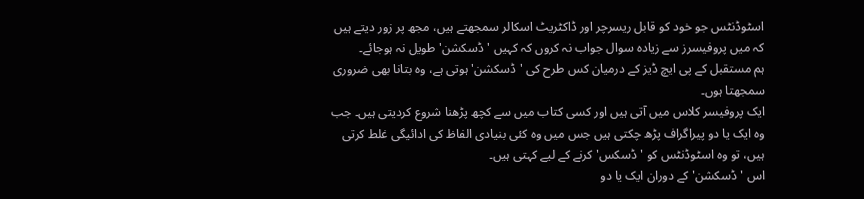اسٹوڈنٹس جو خود کو قابل ریسرچر اور ڈاکٹریٹ اسکالر سمجھتے ہیں، مجھ پر زور دیتے ہیں کہ میں پروفیسرز سے زیادہ سوال جواب نہ کروں کہ کہیں 'ڈسکشن' طویل نہ ہوجائے۔
ہم مستقبل کے پی ایچ ڈیز کے درمیان کس طرح کی 'ڈسکشن' ہوتی ہے، وہ بتانا بھی ضروری سمجھتا ہوں۔
ایک پروفیسر کلاس میں آتی ہیں اور کسی کتاب میں سے کچھ پڑھنا شروع کردیتی ہیں۔ جب وہ ایک یا دو پیراگراف پڑھ چکتی ہیں جس میں وہ کئی بنیادی الفاظ کی ادائیگی غلط کرتی ہیں، تو وہ اسٹوڈنٹس کو 'ڈسکس' کرنے کے لیے کہتی ہیں۔
اس 'ڈسکشن' کے دوران ایک یا دو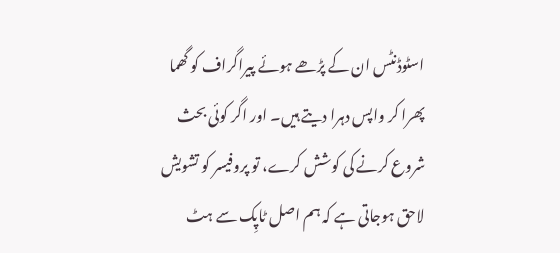اسٹوڈنٹس ان کے پڑھے ہوئے پیراگراف کو گھما پھرا کر واپس دہرا دیتے ہیں۔ اور اگر کوئی بحث شروع کرنے کی کوشش کرے، تو پروفیسر کو تشویش لاحق ہوجاتی ہے کہ ہم اصل ٹاپِک سے ہٹ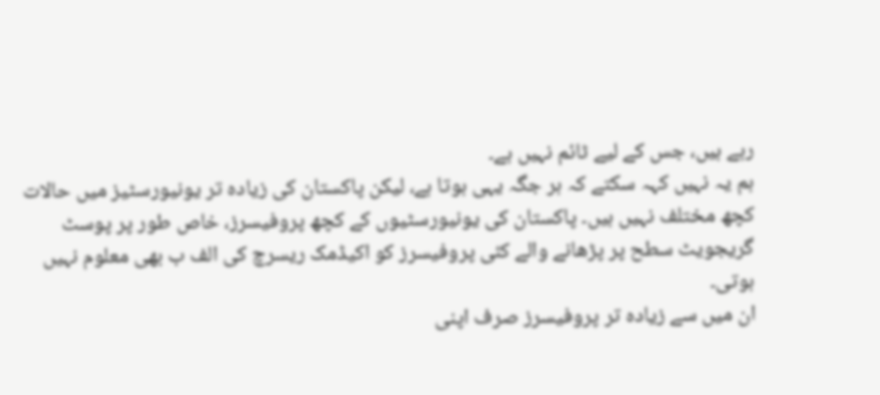رہے ہیں، جس کے لیے ٹائم نہیں ہے۔
ہم یہ نہیں کہہ سکتے کہ ہر جگہ یہی ہوتا ہے، لیکن پاکستان کی زیادہ تر یونیورسٹیز میں حالات کچھ مختلف نہیں ہیں۔ پاکستان کی یونیورسٹیوں کے کچھ پروفیسرز، خاص طور پر پوسٹ گریجویٹ سطح پر پڑھانے والے کئی پروفیسرز کو اکیڈمک ریسرچ کی الف ب بھی معلوم نہیں ہوتی۔
ان میں سے زیادہ تر پروفیسرز صرف اپنی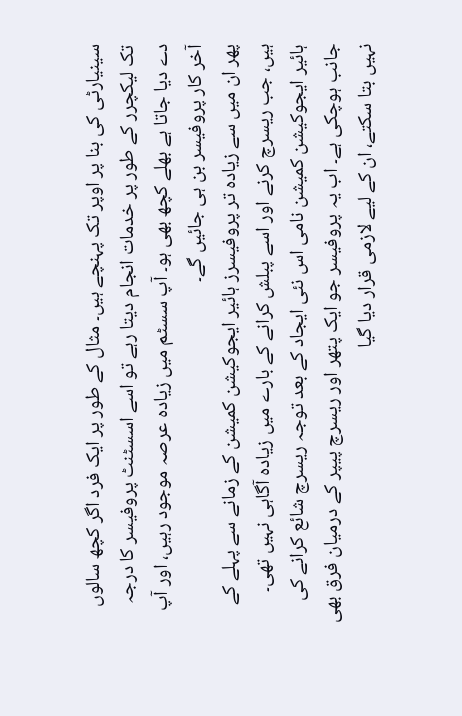سینیارٹی کی بنا پر اوپر تک پہنچے ہیں۔ مثال کے طور پر ایک فرد اگر کچھ سالوں تک لیکچرر کے طور پر خدمات انجام دیتا رہے تو اسے اسسٹنٹ پروفیسر کا درجہ دے دیا جاتا ہے بھلے کچھ بھی ہو۔ آپ سسٹم میں زیادہ عرصہ موجود رہیں، اور آپ آخر کار پروفیسر بن ہی جائیں گے۔
پھر ان میں سے زیادہ تر پروفیسرز ہائیر ایجوکیشن کمیشن کے زمانے سے پہلے کے ہیں، جب ریسرچ کرنے اور اسے پبلش کرانے کے بارے میں زیادہ آگاہی نہیں تھی۔ ہائیر ایجوکیشن کمیشن نامی اس نئی ایجاد کے بعد توجہ ریسرچ شائع کرانے کی جانب ہوچکی ہے۔ اب یہ پروفیسر جو ایک پتھر اور ریسرچ پیپر کے درمیان فرق بھی نہیں بتا سکتے، ان کے لیے لازمی قرار دیا گیا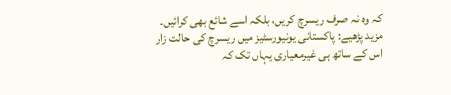کہ وہ نہ صرف ریسرچ کریں، بلکہ اسے شائع بھی کرائیں۔
مزید پڑھیے: پاکستانی یونیورسٹیز میں ریسرچ کی حالت زار
اس کے ساتھ ہی غیرمعیاری یہاں تک کہ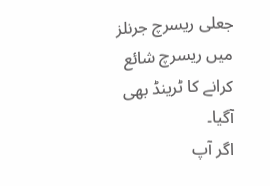جعلی ریسرچ جرنلز میں ریسرچ شائع کرانے کا ٹرینڈ بھی آگیا۔
اگر آپ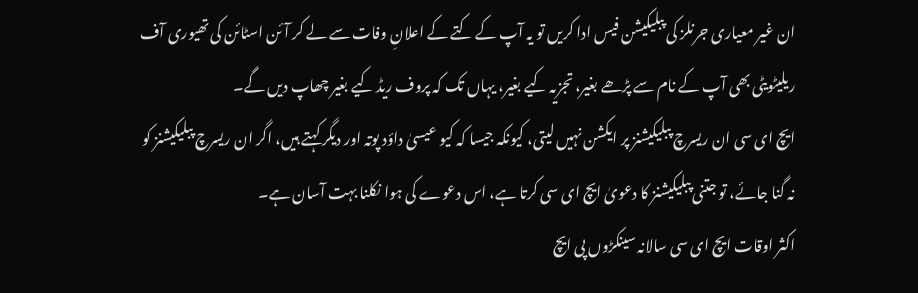ان غیر معیاری جرنلز کی پبلیکیشن فیس ادا کریں تو یہ آپ کے کتے کے اعلانِ وفات سے لے کر آئن اسٹائن کی تھیوری آف ریلیٹویٹی بھی آپ کے نام سے پڑھے بغیر، تجزیہ کیے بغیر، یہاں تک کہ پروف ریڈ کیے بغیر چھاپ دیں گے۔
ایچ ای سی ان ریسرچ پبلیکیشنز پر ایکشن نہیں لیتی، کیونکہ جیسا کہ کیو عیسیٰ داؤد پوتہ اور دیگر کہتے ہیں، اگر ان ریسرچ پبلیکیشنز کو نہ گنا جائے، تو جتنی پبلیکیشنز کا دعویٰ ایچ ای سی کرتا ہے، اس دعوے کی ہوا نکلنا بہت آسان ہے۔
اکثر اوقات ایچ ای سی سالانہ سینکڑوں پی ایچ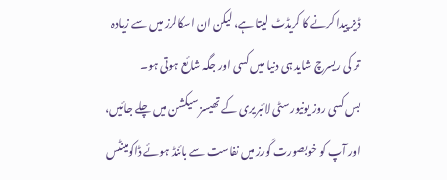ڈیز پیدا کرنے کا کریڈٹ لیتا ہے، لیکن ان اسکالرز میں سے زیادہ تر کی ریسرچ شاید ہی دنیا میں کسی اور جگہ شائع ہوتی ہو۔
بس کسی روز یونیورسٹی لائبریری کے تھیسز سیکشن میں چلے جائیں، اور آپ کو خوبصورت کَورز میں نفاست سے بائنڈ ہوئے ڈاکومینٹس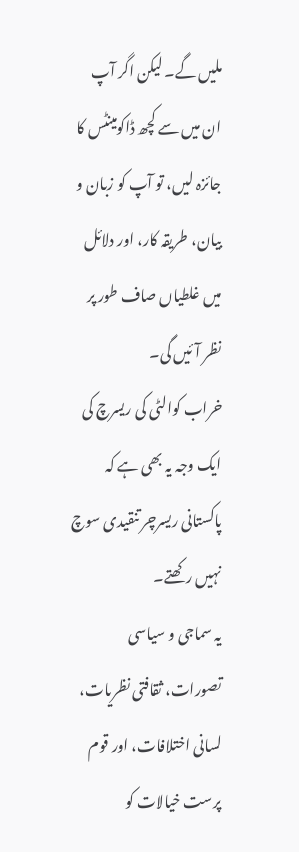ملیں گے۔ لیکن اگر آپ ان میں سے کچھ ڈاکومینٹس کا جائزہ لیں، تو آپ کو زبان و بیان، طریقہ کار، اور دلائل میں غلطیاں صاف طور پر نظر آئیں گی۔
خراب کوالٹی کی ریسرچ کی ایک وجہ یہ بھی ہے کہ پاکستانی ریسرچر تنقیدی سوچ نہیں رکھتے۔
یہ سماجی و سیاسی تصورات، ثقافتی نظریات، لسانی اختلافات، اور قوم پرست خیالات کو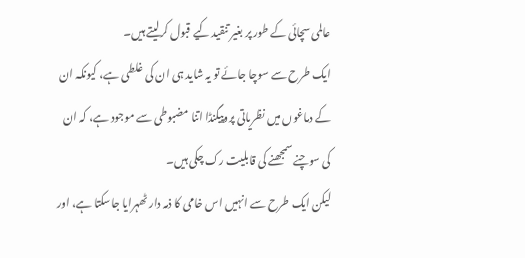عالمی سچائی کے طور پر بغیر تنقید کیے قبول کرلیتے ہیں۔
ایک طرح سے سوچا جائے تو یہ شاید ہی ان کی غلطی ہے، کیونکہ ان کے دماغوں میں نظریاتی پروپیگنڈا اتنا مضبوطی سے موجود ہے، کہ ان کی سوچنے سمجھنے کی قابلیت رک چکی ہیں۔
لیکن ایک طرح سے انہیں اس خامی کا ذمہ دار ٹھہرایا جاسکتا ہے، اور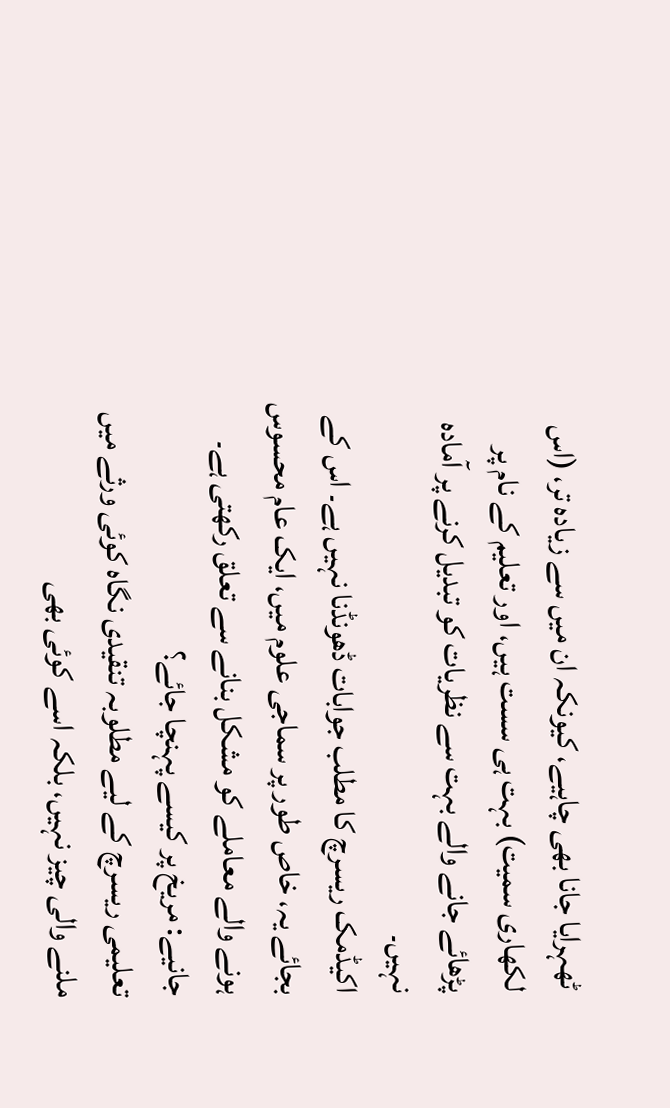ٹھہرایا جانا بھی چاہیے، کیونکہ ان میں سے زیادہ تر، (اس لکھاری سمیت) بہت ہی سست ہیں، اور تعلیم کے نام پر پڑھائے جانے والے بہت سے نظریات کو تبدیل کرنے پر آمادہ نہیں۔
اکیڈمک ریسرچ کا مطلب جوابات ڈھونڈنا نہیں ہے۔ اس کے بجائے یہ، خاص طور پر سماجی علوم میں، ایک عام محسوس ہونے والے معاملے کو مشکل بنانے سے تعلق رکھتی ہے۔
جانیے: مریخ پر کیسے پہنچا جائے؟
تعلیمی ریسرچ کے لیے مطلوبہ تنقیدی نگاہ کوئی ورثے میں ملنے والی چیز نہیں، بلکہ اسے کوئی بھی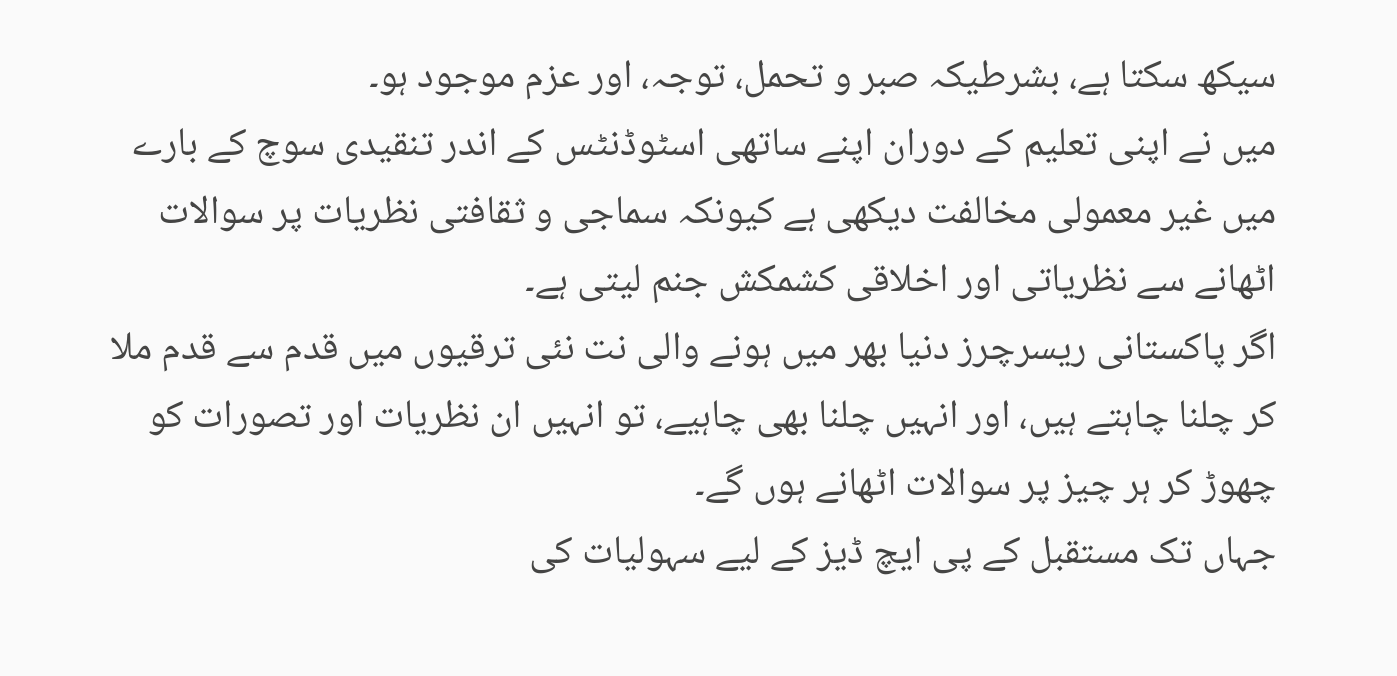سیکھ سکتا ہے، بشرطیکہ صبر و تحمل، توجہ، اور عزم موجود ہو۔
میں نے اپنی تعلیم کے دوران اپنے ساتھی اسٹوڈنٹس کے اندر تنقیدی سوچ کے بارے میں غیر معمولی مخالفت دیکھی ہے کیونکہ سماجی و ثقافتی نظریات پر سوالات اٹھانے سے نظریاتی اور اخلاقی کشمکش جنم لیتی ہے۔
اگر پاکستانی ریسرچرز دنیا بھر میں ہونے والی نت نئی ترقیوں میں قدم سے قدم ملا کر چلنا چاہتے ہیں، اور انہیں چلنا بھی چاہیے، تو انہیں ان نظریات اور تصورات کو چھوڑ کر ہر چیز پر سوالات اٹھانے ہوں گے۔
جہاں تک مستقبل کے پی ایچ ڈیز کے لیے سہولیات کی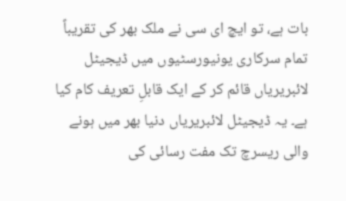بات ہے، تو ایچ ای سی نے ملک بھر کی تقریباً تمام سرکاری یونیورسٹیوں میں ڈیجیٹل لائبریریاں قائم کر کے ایک قابلِ تعریف کام کیا ہے۔ یہ ڈیجیٹل لائبریریاں دنیا بھر میں ہونے والی ریسرچ تک مفت رسائی کی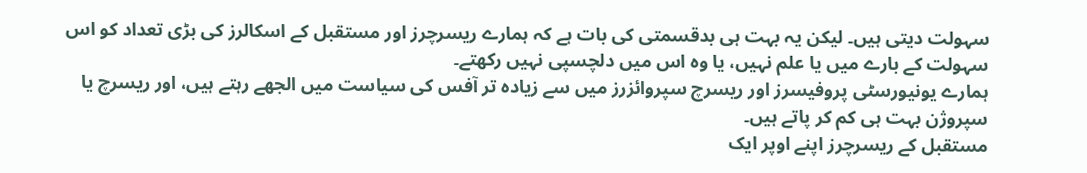سہولت دیتی ہیں۔ لیکن یہ بہت ہی بدقسمتی کی بات ہے کہ ہمارے ریسرچرز اور مستقبل کے اسکالرز کی بڑی تعداد کو اس سہولت کے بارے میں یا علم نہیں، یا وہ اس میں دلچسپی نہیں رکھتے۔
ہمارے یونیورسٹی پروفیسرز اور ریسرچ سپروائزرز میں سے زیادہ تر آفس کی سیاست میں الجھے رہتے ہیں، اور ریسرچ یا سپروژن بہت ہی کم کر پاتے ہیں۔
مستقبل کے ریسرچرز اپنے اوپر ایک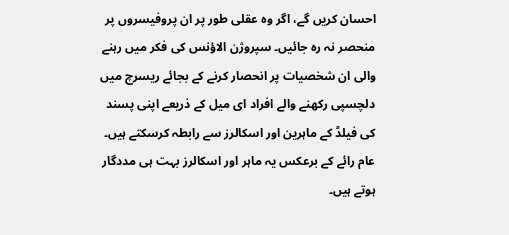احسان کریں گے، اگر وہ عقلی طور پر ان پروفیسروں پر منحصر نہ رہ جائیں۔ سپروژن الاؤنس کی فکر میں رہنے والی ان شخصیات پر انحصار کرنے کے بجائے ریسرچ میں دلچسپی رکھنے والے افراد ای میل کے ذریعے اپنی پسند کی فیلڈ کے ماہرین اور اسکالرز سے رابطہ کرسکتے ہیں۔ عام رائے کے برعکس یہ ماہر اور اسکالرز بہت ہی مددگار ہوتے ہیں۔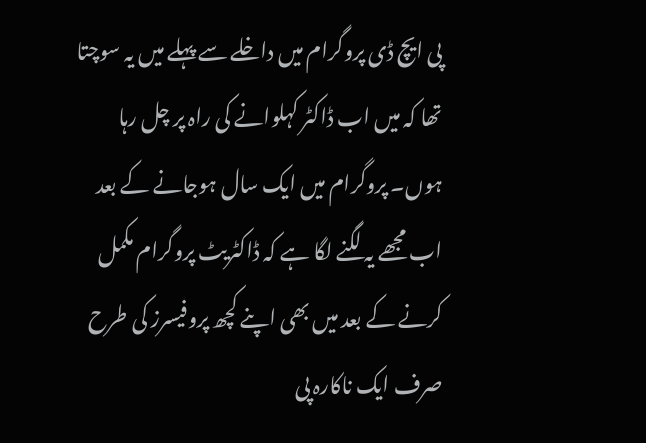پی ایچ ڈی پروگرام میں داخلے سے پہلے میں یہ سوچتا تھا کہ میں اب ڈاکٹر کہلوانے کی راہ پر چل رہا ہوں۔ پروگرام میں ایک سال ہوجانے کے بعد اب مجھے یہ لگنے لگا ہے کہ ڈاکٹریٹ پروگرام مکمل کرنے کے بعد میں بھی اپنے کچھ پروفیسرز کی طرح صرف ایک ناکارہ پی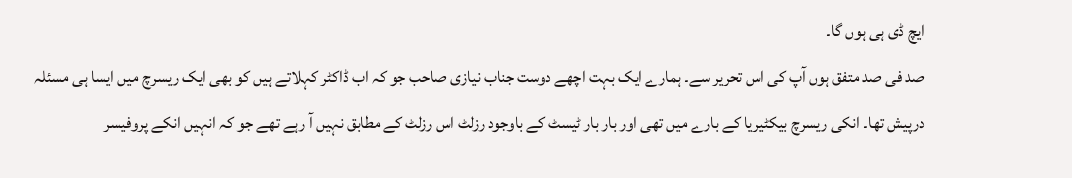ایچ ڈی ہی ہوں گا۔
صد فی صد متفق ہوں آپ کی اس تحریر سے۔ ہمارے ایک بہت اچھے دوست جناب نیازی صاحب جو کہ اب ڈاکٹر کہلاتے ہیں کو بھی ایک ریسرچ میں ایسا ہی مسئلہ درپیش تھا۔ انکی ریسرچ بیکٹیریا کے بارے میں تھی اور بار بار ٹیسٹ کے باوجود رزلٹ اس رزلٹ کے مطابق نہیں آ رہے تھے جو کہ انہیں انکے پروفیسر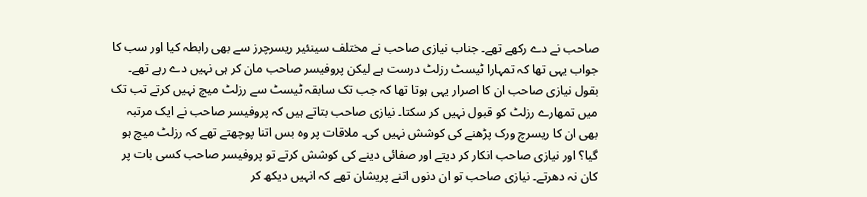صاحب نے دے رکھے تھے۔ جناب نیازی صاحب نے مختلف سینئیر ریسرچرز سے بھی رابطہ کیا اور سب کا جواب یہی تھا کہ تمہارا ٹیسٹ رزلٹ درست ہے لیکن پروفیسر صاحب مان کر ہی نہیں دے رہے تھے۔ بقول نیازی صاحب ان کا اصرار یہی ہوتا تھا کہ جب تک سابقہ ٹیسٹ سے رزلٹ میچ نہیں کرتے تب تک میں تمھارے رزلٹ کو قبول نہیں کر سکتا۔ نیازی صاحب بتاتے ہیں کہ پروفیسر صاحب نے ایک مرتبہ بھی ان کا ریسرچ ورک پڑھنے کی کوشش نہیں کی۔ ملاقات پر وہ بس اتنا پوچھتے تھے کہ رزلٹ میچ ہو گیا؟ اور نیازی صاحب انکار کر دیتے اور صفائی دینے کی کوشش کرتے تو پروفیسر صاحب کسی بات پر کان نہ دھرتے۔ نیازی صاحب تو ان دنوں اتنے پریشان تھے کہ انہیں دیکھ کر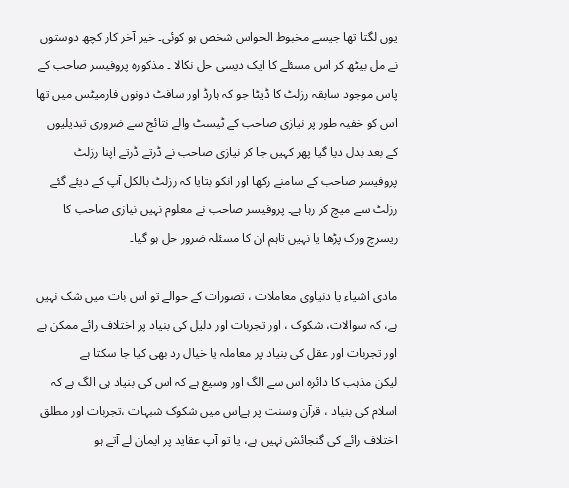یوں لگتا تھا جیسے مخبوط الحواس شخص ہو کوئی۔ خیر آخر کار کچھ دوستوں نے مل بیٹھ کر اس مسئلے کا ایک دیسی حل نکالا ۔ مذکورہ پروفیسر صاحب کے پاس موجود سابقہ رزلٹ کا ڈیٹا جو کہ ہارڈ اور سافٹ دونوں فارمیٹس میں تھا اس کو خفیہ طور پر نیازی صاحب کے ٹیسٹ والے نتائج سے ضروری تبدیلیوں کے بعد بدل دیا گیا پھر کہیں جا کر نیازی صاحب نے ڈرتے ڈرتے اپنا رزلٹ پروفیسر صاحب کے سامنے رکھا اور انکو بتایا کہ رزلٹ بالکل آپ کے دیئے گئے رزلٹ سے میچ کر رہا ہے۔ پروفیسر صاحب نے معلوم نہیں نیازی صاحب کا ریسرچ ورک پڑھا یا نہیں تاہم ان کا مسئلہ ضرور حل ہو گیا۔

مادی اشیاء یا دنیاوی معاملات ، تصورات کے حوالے تو اس بات میں شک نہیں ہے، کہ سوالات، شکوک ، اور تجربات اور دلیل کی بنیاد پر اختلاف رائے ممکن ہے اور تجربات اور عقل کی بنیاد پر معاملہ یا خیال رد بھی کیا جا سکتا ہے
لیکن مذہب کا دائرہ اس سے الگ اور وسیع ہے کہ اس کی بنیاد ہی الگ ہے کہ اسلام کی بنیاد ، قرآن وسنت پر ہےاس میں شکوک شبہات ،تجربات اور مطلق اختلاف رائے کی گنجائش نہیں ہے، یا تو آپ عقاید پر ایمان لے آتے ہو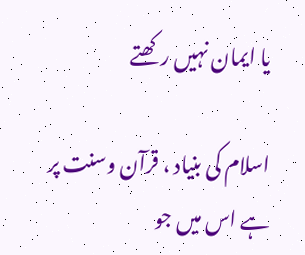یا ایمان نہیں رکھتے

اسلام کی بنیاد ، قرآن وسنت پر ہے اس میں جو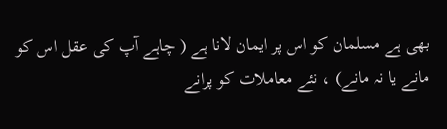بھی ہے مسلمان کو اس پر ایمان لانا ہے ( چاہے آپ کی عقل اس کو مانے یا نہ مانے) ، نئے معاملات کو پرانے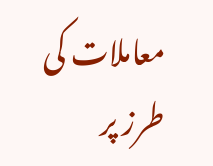معاملات کی طرز پر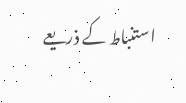استنباط کے ذریعے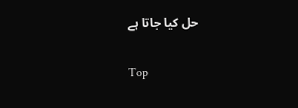حل کیا جاتا ہے

Top